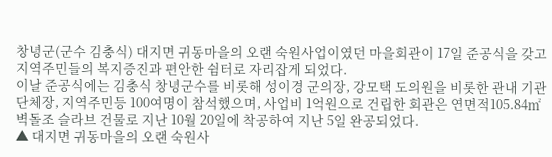창녕군(군수 김충식) 대지면 귀동마을의 오랜 숙원사업이였던 마을회관이 17일 준공식을 갖고 지역주민들의 복지증진과 편안한 쉼터로 자리잡게 되었다.
이날 준공식에는 김충식 창녕군수를 비롯해 성이경 군의장, 강모택 도의원을 비롯한 관내 기관단체장, 지역주민등 100여명이 참석했으며, 사업비 1억원으로 건립한 회관은 연면적105.84㎡ 벽돌조 슬라브 건물로 지난 10월 20일에 착공하여 지난 5일 완공되었다.
▲ 대지면 귀동마을의 오랜 숙원사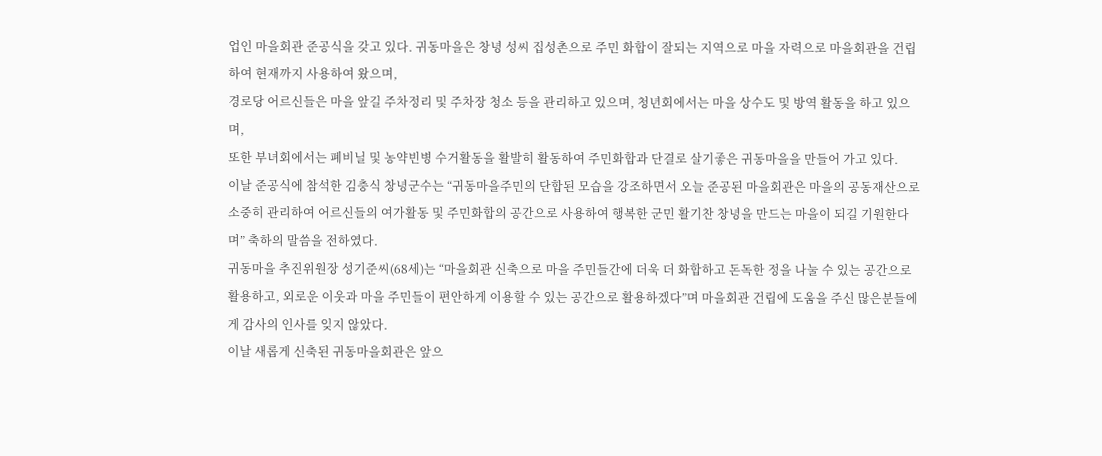업인 마을회관 준공식을 갖고 있다. 귀동마을은 창녕 성씨 집성촌으로 주민 화합이 잘되는 지역으로 마을 자력으로 마을회관을 건립하여 현재까지 사용하여 왔으며,
경로당 어르신들은 마을 앞길 주차정리 및 주차장 청소 등을 관리하고 있으며, 청년회에서는 마을 상수도 및 방역 활동을 하고 있으며,
또한 부녀회에서는 폐비닐 및 농약빈병 수거활동을 활발히 활동하여 주민화합과 단결로 살기좋은 귀동마을을 만들어 가고 있다.
이날 준공식에 참석한 김충식 창녕군수는 “귀동마을주민의 단합된 모습을 강조하면서 오늘 준공된 마을회관은 마을의 공동재산으로 소중히 관리하여 어르신들의 여가활동 및 주민화합의 공간으로 사용하여 행복한 군민 활기찬 창녕을 만드는 마을이 되길 기원한다며” 축하의 말씀을 전하였다.
귀동마을 추진위원장 성기준씨(68세)는 “마을회관 신축으로 마을 주민들간에 더욱 더 화합하고 돈독한 정을 나눌 수 있는 공간으로 활용하고, 외로운 이웃과 마을 주민들이 편안하게 이용할 수 있는 공간으로 활용하겠다”며 마을회관 건립에 도움을 주신 많은분들에게 감사의 인사를 잊지 않았다.
이날 새롭게 신축된 귀동마을회관은 앞으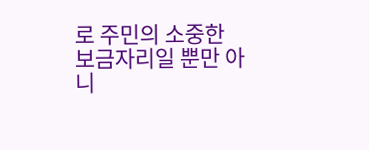로 주민의 소중한 보금자리일 뿐만 아니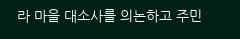라 마을 대소사를 의논하고 주민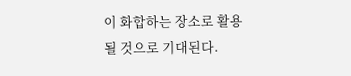이 화합하는 장소로 활용될 것으로 기대된다.